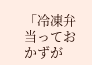「冷凍弁当っておかずが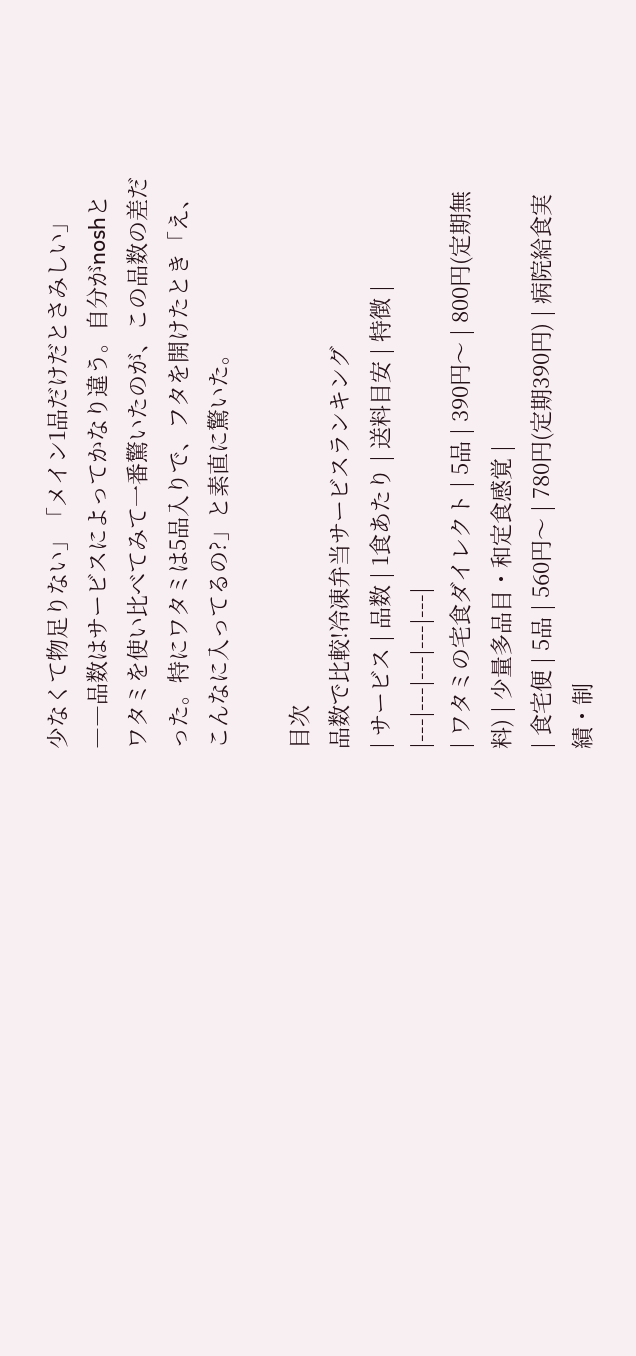少なくて物足りない」「メイン1品だけだとさみしい」――品数はサービスによってかなり違う。自分がnoshとワタミを使い比べてみて一番驚いたのが、この品数の差だった。特にワタミは5品入りで、フタを開けたとき「え、こんなに入ってるの?」と素直に驚いた。

目次
品数で比較!冷凍弁当サービスランキング
| サービス | 品数 | 1食あたり | 送料目安 | 特徴 |
|---|---|---|---|---|
| ワタミの宅食ダイレクト | 5品 | 390円〜 | 800円(定期無料) | 少量多品目・和定食感覚 |
| 食宅便 | 5品 | 560円〜 | 780円(定期390円) | 病院給食実績・制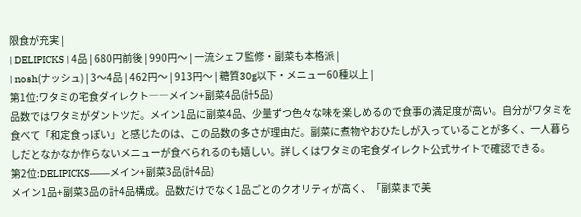限食が充実 |
| DELIPICKS | 4品 | 680円前後 | 990円〜 | 一流シェフ監修・副菜も本格派 |
| nosh(ナッシュ) | 3〜4品 | 462円〜 | 913円〜 | 糖質30g以下・メニュー60種以上 |
第1位:ワタミの宅食ダイレクト――メイン+副菜4品(計5品)
品数ではワタミがダントツだ。メイン1品に副菜4品、少量ずつ色々な味を楽しめるので食事の満足度が高い。自分がワタミを食べて「和定食っぽい」と感じたのは、この品数の多さが理由だ。副菜に煮物やおひたしが入っていることが多く、一人暮らしだとなかなか作らないメニューが食べられるのも嬉しい。詳しくはワタミの宅食ダイレクト公式サイトで確認できる。
第2位:DELIPICKS――メイン+副菜3品(計4品)
メイン1品+副菜3品の計4品構成。品数だけでなく1品ごとのクオリティが高く、「副菜まで美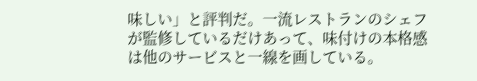味しい」と評判だ。一流レストランのシェフが監修しているだけあって、味付けの本格感は他のサービスと一線を画している。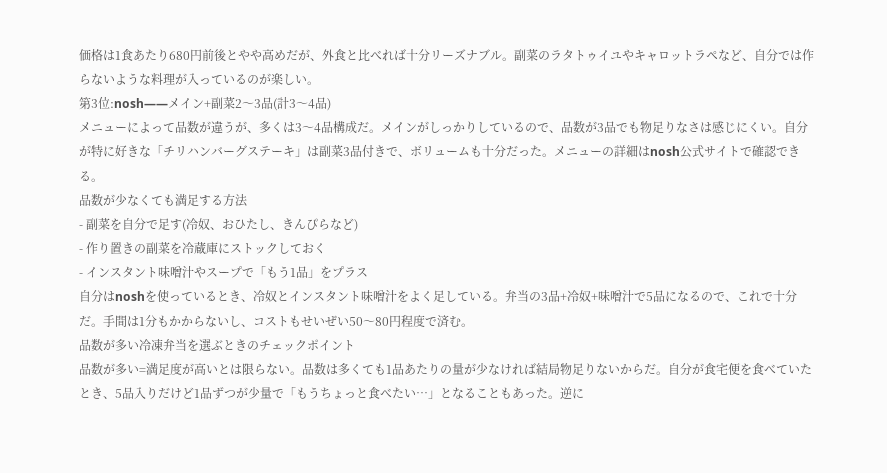価格は1食あたり680円前後とやや高めだが、外食と比べれば十分リーズナブル。副菜のラタトゥイユやキャロットラペなど、自分では作らないような料理が入っているのが楽しい。
第3位:nosh――メイン+副菜2〜3品(計3〜4品)
メニューによって品数が違うが、多くは3〜4品構成だ。メインがしっかりしているので、品数が3品でも物足りなさは感じにくい。自分が特に好きな「チリハンバーグステーキ」は副菜3品付きで、ボリュームも十分だった。メニューの詳細はnosh公式サイトで確認できる。
品数が少なくても満足する方法
- 副菜を自分で足す(冷奴、おひたし、きんぴらなど)
- 作り置きの副菜を冷蔵庫にストックしておく
- インスタント味噌汁やスープで「もう1品」をプラス
自分はnoshを使っているとき、冷奴とインスタント味噌汁をよく足している。弁当の3品+冷奴+味噌汁で5品になるので、これで十分だ。手間は1分もかからないし、コストもせいぜい50〜80円程度で済む。
品数が多い冷凍弁当を選ぶときのチェックポイント
品数が多い=満足度が高いとは限らない。品数は多くても1品あたりの量が少なければ結局物足りないからだ。自分が食宅便を食べていたとき、5品入りだけど1品ずつが少量で「もうちょっと食べたい…」となることもあった。逆に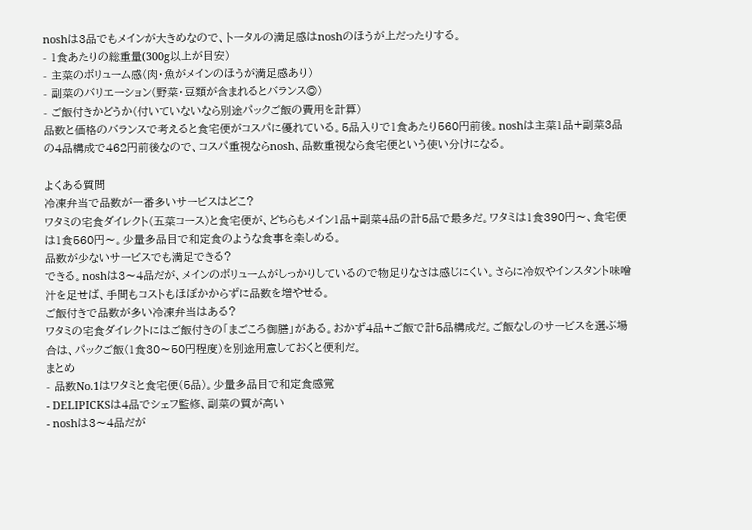noshは3品でもメインが大きめなので、トータルの満足感はnoshのほうが上だったりする。
- 1食あたりの総重量(300g以上が目安)
- 主菜のボリューム感(肉・魚がメインのほうが満足感あり)
- 副菜のバリエーション(野菜・豆類が含まれるとバランス◎)
- ご飯付きかどうか(付いていないなら別途パックご飯の費用を計算)
品数と価格のバランスで考えると食宅便がコスパに優れている。5品入りで1食あたり560円前後。noshは主菜1品+副菜3品の4品構成で462円前後なので、コスパ重視ならnosh、品数重視なら食宅便という使い分けになる。

よくある質問
冷凍弁当で品数が一番多いサービスはどこ?
ワタミの宅食ダイレクト(五菜コース)と食宅便が、どちらもメイン1品+副菜4品の計5品で最多だ。ワタミは1食390円〜、食宅便は1食560円〜。少量多品目で和定食のような食事を楽しめる。
品数が少ないサービスでも満足できる?
できる。noshは3〜4品だが、メインのボリュームがしっかりしているので物足りなさは感じにくい。さらに冷奴やインスタント味噌汁を足せば、手間もコストもほぼかからずに品数を増やせる。
ご飯付きで品数が多い冷凍弁当はある?
ワタミの宅食ダイレクトにはご飯付きの「まごころ御膳」がある。おかず4品+ご飯で計5品構成だ。ご飯なしのサービスを選ぶ場合は、パックご飯(1食30〜50円程度)を別途用意しておくと便利だ。
まとめ
- 品数No.1はワタミと食宅便(5品)。少量多品目で和定食感覚
- DELIPICKSは4品でシェフ監修、副菜の質が高い
- noshは3〜4品だが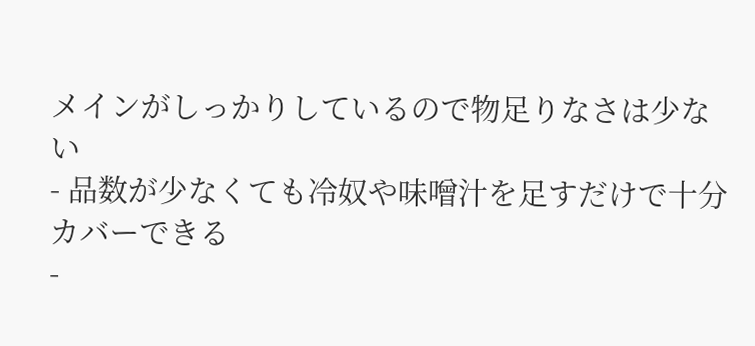メインがしっかりしているので物足りなさは少ない
- 品数が少なくても冷奴や味噌汁を足すだけで十分カバーできる
-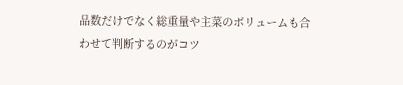品数だけでなく総重量や主菜のボリュームも合わせて判断するのがコツ